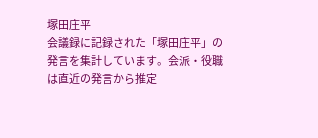塚田庄平
会議録に記録された「塚田庄平」の発言を集計しています。会派・役職は直近の発言から推定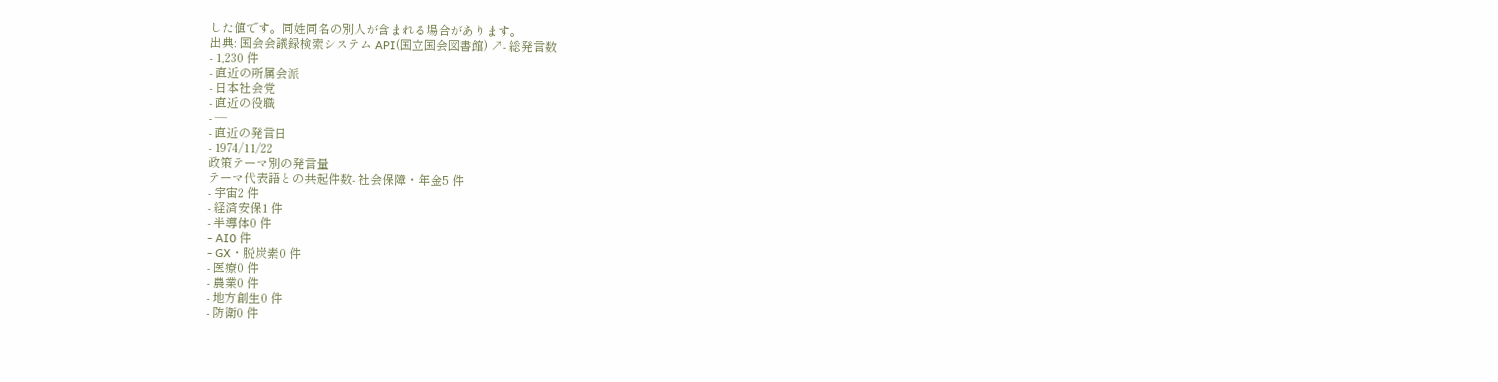した値です。同姓同名の別人が含まれる場合があります。
出典: 国会会議録検索システム API(国立国会図書館) ↗- 総発言数
- 1,230 件
- 直近の所属会派
- 日本社会党
- 直近の役職
- —
- 直近の発言日
- 1974/11/22
政策テーマ別の発言量
テーマ代表語との共起件数- 社会保障・年金5 件
- 宇宙2 件
- 経済安保1 件
- 半導体0 件
- AI0 件
- GX・脱炭素0 件
- 医療0 件
- 農業0 件
- 地方創生0 件
- 防衛0 件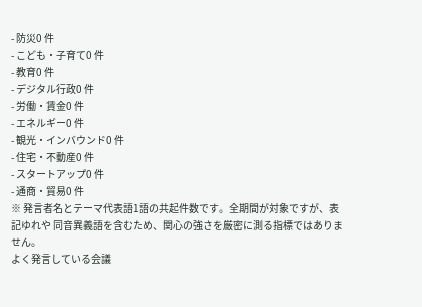- 防災0 件
- こども・子育て0 件
- 教育0 件
- デジタル行政0 件
- 労働・賃金0 件
- エネルギー0 件
- 観光・インバウンド0 件
- 住宅・不動産0 件
- スタートアップ0 件
- 通商・貿易0 件
※ 発言者名とテーマ代表語1語の共起件数です。全期間が対象ですが、表記ゆれや 同音異義語を含むため、関心の強さを厳密に測る指標ではありません。
よく発言している会議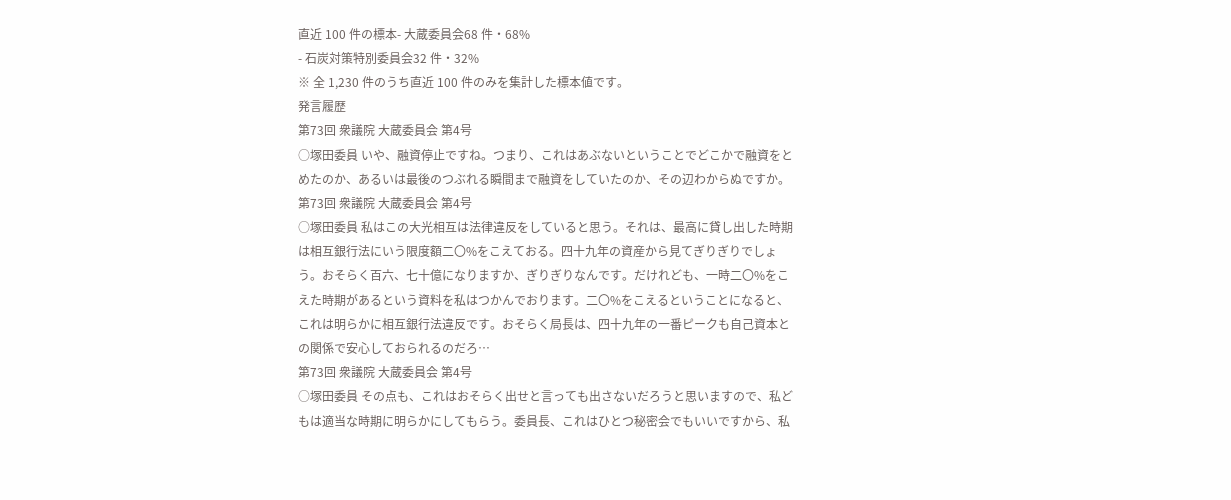直近 100 件の標本- 大蔵委員会68 件・68%
- 石炭対策特別委員会32 件・32%
※ 全 1,230 件のうち直近 100 件のみを集計した標本値です。
発言履歴
第73回 衆議院 大蔵委員会 第4号
○塚田委員 いや、融資停止ですね。つまり、これはあぶないということでどこかで融資をとめたのか、あるいは最後のつぶれる瞬間まで融資をしていたのか、その辺わからぬですか。
第73回 衆議院 大蔵委員会 第4号
○塚田委員 私はこの大光相互は法律違反をしていると思う。それは、最高に貸し出した時期は相互銀行法にいう限度額二〇%をこえておる。四十九年の資産から見てぎりぎりでしょう。おそらく百六、七十億になりますか、ぎりぎりなんです。だけれども、一時二〇%をこえた時期があるという資料を私はつかんでおります。二〇%をこえるということになると、これは明らかに相互銀行法違反です。おそらく局長は、四十九年の一番ピークも自己資本との関係で安心しておられるのだろ…
第73回 衆議院 大蔵委員会 第4号
○塚田委員 その点も、これはおそらく出せと言っても出さないだろうと思いますので、私どもは適当な時期に明らかにしてもらう。委員長、これはひとつ秘密会でもいいですから、私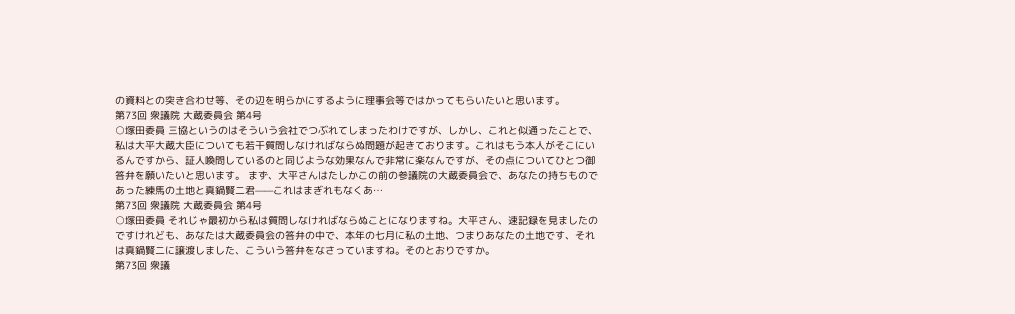の資料との突き合わせ等、その辺を明らかにするように理事会等ではかってもらいたいと思います。
第73回 衆議院 大蔵委員会 第4号
○塚田委員 三協というのはそういう会社でつぶれてしまったわけですが、しかし、これと似通ったことで、私は大平大蔵大臣についても若干質問しなければならぬ問題が起きております。これはもう本人がそこにいるんですから、証人喚問しているのと同じような効果なんで非常に楽なんですが、その点についてひとつ御答弁を願いたいと思います。 まず、大平さんはたしかこの前の参議院の大蔵委員会で、あなたの持ちものであった練馬の土地と真鍋賢二君——これはまぎれもなくあ…
第73回 衆議院 大蔵委員会 第4号
○塚田委員 それじゃ最初から私は質問しなければならぬことになりますね。大平さん、速記録を見ましたのですけれども、あなたは大蔵委員会の答弁の中で、本年の七月に私の土地、つまりあなたの土地です、それは真鍋賢二に譲渡しました、こういう答弁をなさっていますね。そのとおりですか。
第73回 衆議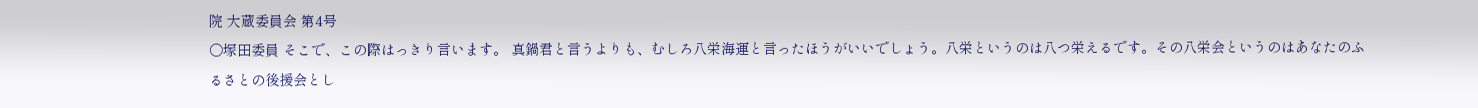院 大蔵委員会 第4号
○塚田委員 そこで、この際はっきり言います。 真鍋君と言うよりも、むしろ八栄海運と言ったほうがいいでしょう。八栄というのは八つ栄えるです。その八栄会というのはあなたのふるさとの後援会とし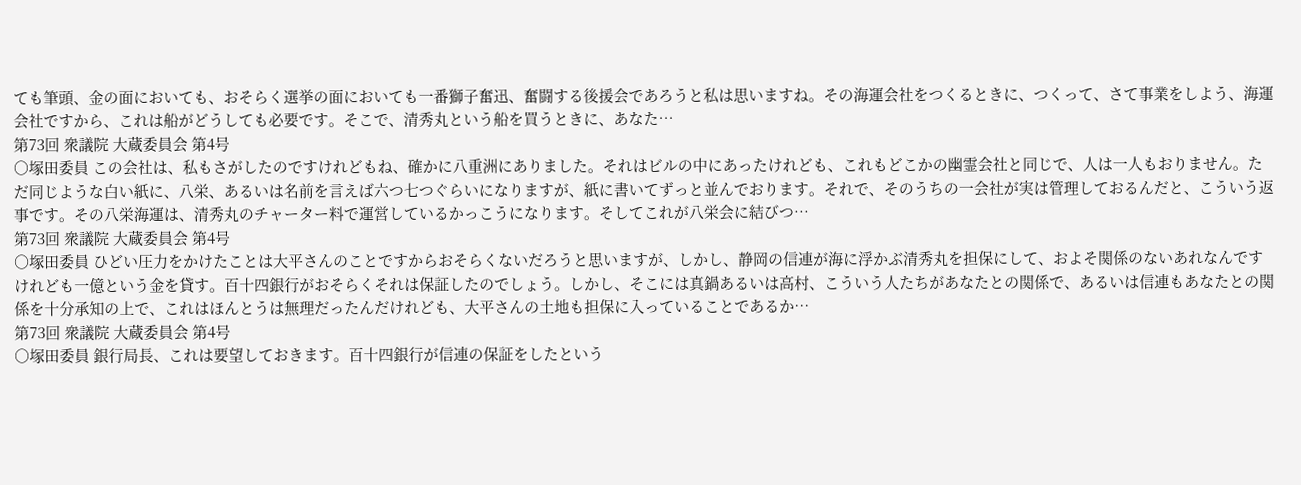ても筆頭、金の面においても、おそらく選挙の面においても一番獅子奮迅、奮闘する後援会であろうと私は思いますね。その海運会社をつくるときに、つくって、さて事業をしよう、海運会社ですから、これは船がどうしても必要です。そこで、清秀丸という船を買うときに、あなた…
第73回 衆議院 大蔵委員会 第4号
○塚田委員 この会社は、私もさがしたのですけれどもね、確かに八重洲にありました。それはビルの中にあったけれども、これもどこかの幽霊会社と同じで、人は一人もおりません。ただ同じような白い紙に、八栄、あるいは名前を言えば六つ七つぐらいになりますが、紙に書いてずっと並んでおります。それで、そのうちの一会社が実は管理しておるんだと、こういう返事です。その八栄海運は、清秀丸のチャーター料で運営しているかっこうになります。そしてこれが八栄会に結びつ…
第73回 衆議院 大蔵委員会 第4号
○塚田委員 ひどい圧力をかけたことは大平さんのことですからおそらくないだろうと思いますが、しかし、静岡の信連が海に浮かぶ清秀丸を担保にして、およそ関係のないあれなんですけれども一億という金を貸す。百十四銀行がおそらくそれは保証したのでしょう。しかし、そこには真鍋あるいは高村、こういう人たちがあなたとの関係で、あるいは信連もあなたとの関係を十分承知の上で、これはほんとうは無理だったんだけれども、大平さんの土地も担保に入っていることであるか…
第73回 衆議院 大蔵委員会 第4号
○塚田委員 銀行局長、これは要望しておきます。百十四銀行が信連の保証をしたという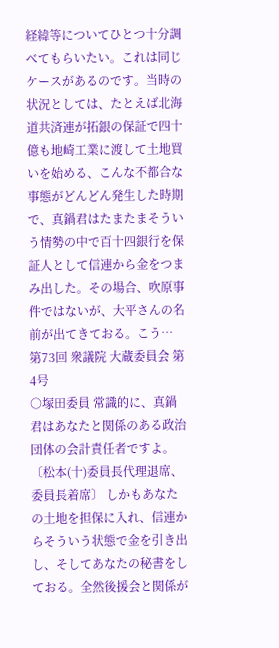経緯等についてひとつ十分調べてもらいたい。これは同じケースがあるのです。当時の状況としては、たとえば北海道共済連が拓銀の保証で四十億も地崎工業に渡して土地買いを始める、こんな不都合な事態がどんどん発生した時期で、真鍋君はたまたまそういう情勢の中で百十四銀行を保証人として信連から金をつまみ出した。その場合、吹原事件ではないが、大平さんの名前が出てきておる。こう…
第73回 衆議院 大蔵委員会 第4号
○塚田委員 常識的に、真鍋君はあなたと関係のある政治団体の会計責任者ですよ。 〔松本(十)委員長代理退席、委員長着席〕 しかもあなたの土地を担保に入れ、信連からそういう状態で金を引き出し、そしてあなたの秘書をしておる。全然後援会と関係が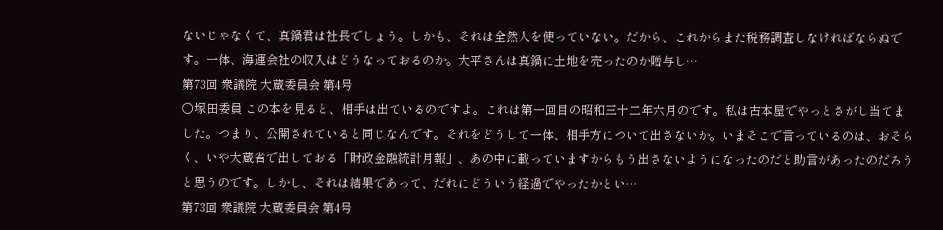ないじゃなくて、真鍋君は社長でしょう。しかも、それは全然人を使っていない。だから、これからまた税務調査しなければならぬです。一体、海運会社の収入はどうなっておるのか。大平さんは真鍋に土地を売ったのか贈与し…
第73回 衆議院 大蔵委員会 第4号
○塚田委員 この本を見ると、相手は出ているのですよ。これは第一回目の昭和三十二年六月のです。私は古本屋でやっとさがし当てました。つまり、公開されていると同じなんです。それをどうして一体、相手方について出さないか。いまそこで言っているのは、おそらく、いや大蔵省で出しておる「財政金融統計月報」、あの中に載っていますからもう出さないようになったのだと助言があったのだろうと思うのです。しかし、それは結果であって、だれにどういう経過でやったかとい…
第73回 衆議院 大蔵委員会 第4号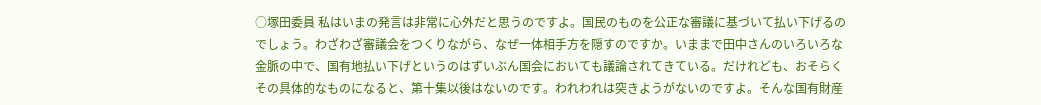○塚田委員 私はいまの発言は非常に心外だと思うのですよ。国民のものを公正な審議に基づいて払い下げるのでしょう。わざわざ審議会をつくりながら、なぜ一体相手方を隠すのですか。いままで田中さんのいろいろな金脈の中で、国有地払い下げというのはずいぶん国会においても議論されてきている。だけれども、おそらくその具体的なものになると、第十集以後はないのです。われわれは突きようがないのですよ。そんな国有財産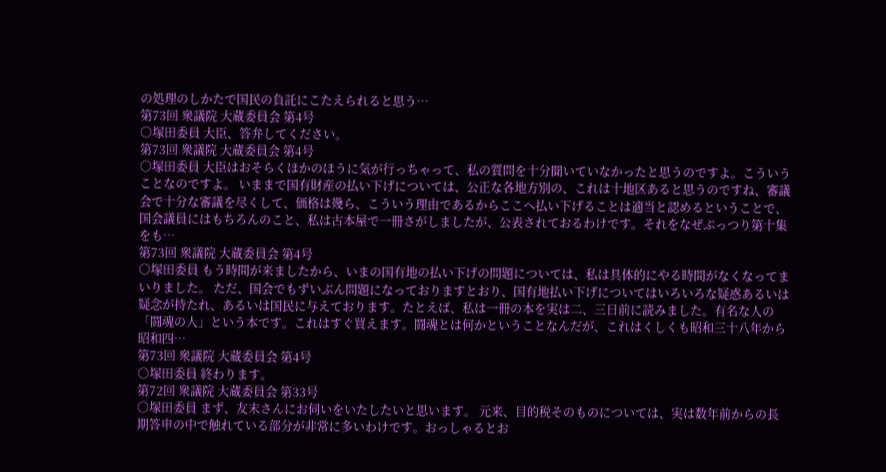の処理のしかたで国民の負託にこたえられると思う…
第73回 衆議院 大蔵委員会 第4号
○塚田委員 大臣、答弁してください。
第73回 衆議院 大蔵委員会 第4号
○塚田委員 大臣はおそらくほかのほうに気が行っちゃって、私の質問を十分聞いていなかったと思うのですよ。こういうことなのですよ。 いままで国有財産の払い下げについては、公正な各地方別の、これは十地区あると思うのですね、審議会で十分な審議を尽くして、価格は幾ら、こういう理由であるからここへ払い下げることは適当と認めるということで、国会議員にはもちろんのこと、私は古本屋で一冊さがしましたが、公表されておるわけです。それをなぜぷっつり第十集をも…
第73回 衆議院 大蔵委員会 第4号
○塚田委員 もう時間が来ましたから、いまの国有地の払い下げの問題については、私は具体的にやる時間がなくなってまいりました。 ただ、国会でもずいぶん問題になっておりますとおり、国有地払い下げについてはいろいろな疑惑あるいは疑念が持たれ、あるいは国民に与えております。たとえば、私は一冊の本を実は二、三日前に読みました。有名な人の「闘魂の人」という本です。これはすぐ買えます。闘魂とは何かということなんだが、これはくしくも昭和三十八年から昭和四…
第73回 衆議院 大蔵委員会 第4号
○塚田委員 終わります。
第72回 衆議院 大蔵委員会 第33号
○塚田委員 まず、友末さんにお伺いをいたしたいと思います。 元来、目的税そのものについては、実は数年前からの長期答申の中で触れている部分が非常に多いわけです。おっしゃるとお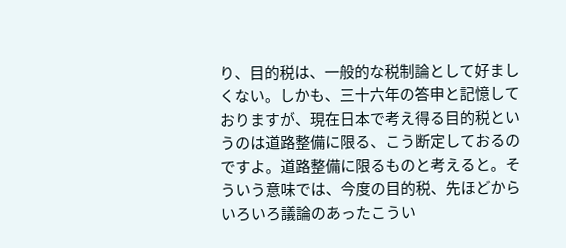り、目的税は、一般的な税制論として好ましくない。しかも、三十六年の答申と記憶しておりますが、現在日本で考え得る目的税というのは道路整備に限る、こう断定しておるのですよ。道路整備に限るものと考えると。そういう意味では、今度の目的税、先ほどからいろいろ議論のあったこうい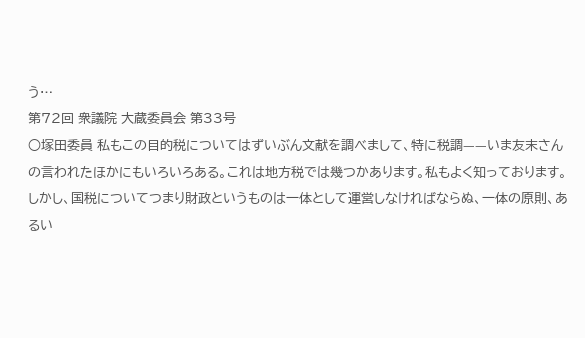う…
第72回 衆議院 大蔵委員会 第33号
○塚田委員 私もこの目的税についてはずいぶん文献を調べまして、特に税調——いま友末さんの言われたほかにもいろいろある。これは地方税では幾つかあります。私もよく知っております。しかし、国税についてつまり財政というものは一体として運営しなければならぬ、一体の原則、あるい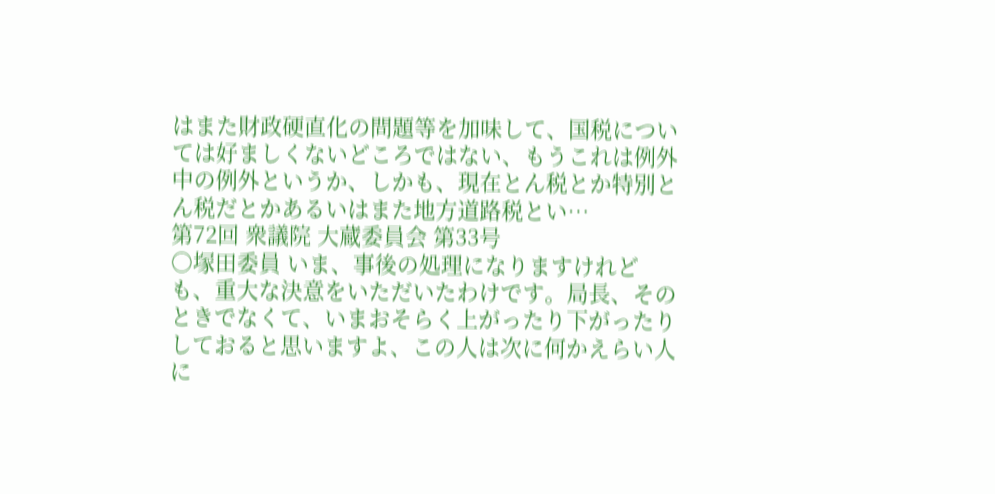はまた財政硬直化の問題等を加味して、国税については好ましくないどころではない、もうこれは例外中の例外というか、しかも、現在とん税とか特別とん税だとかあるいはまた地方道路税とい…
第72回 衆議院 大蔵委員会 第33号
○塚田委員 いま、事後の処理になりますけれども、重大な決意をいただいたわけです。局長、そのときでなくて、いまおそらく上がったり下がったりしておると思いますよ、この人は次に何かえらい人に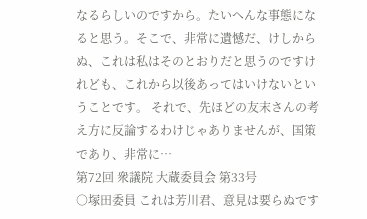なるらしいのですから。たいへんな事態になると思う。そこで、非常に遺憾だ、けしからぬ、これは私はそのとおりだと思うのですけれども、これから以後あってはいけないということです。 それで、先ほどの友末さんの考え方に反論するわけじゃありませんが、国策であり、非常に…
第72回 衆議院 大蔵委員会 第33号
○塚田委員 これは芳川君、意見は要らぬです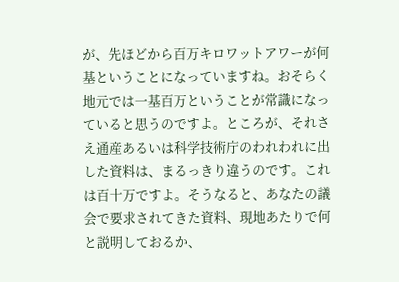が、先ほどから百万キロワットアワーが何基ということになっていますね。おそらく地元では一基百万ということが常識になっていると思うのですよ。ところが、それさえ通産あるいは科学技術庁のわれわれに出した資料は、まるっきり違うのです。これは百十万ですよ。そうなると、あなたの議会で要求されてきた資料、現地あたりで何と説明しておるか、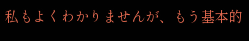私もよくわかりませんが、もう基本的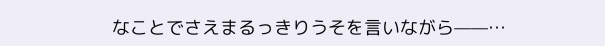なことでさえまるっきりうそを言いながら——…